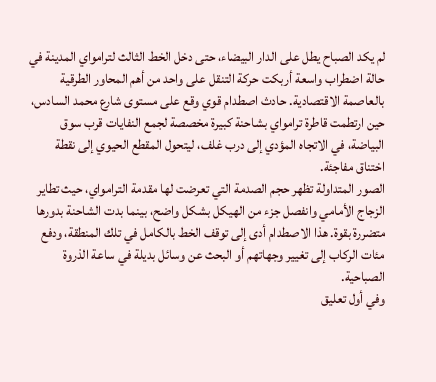لم يكد الصباح يطل على الدار البيضاء، حتى دخل الخط الثالث لترامواي المدينة في حالة اضطراب واسعة أربكت حركة التنقل على واحد من أهم المحاور الطرقية بالعاصمة الاقتصادية. حادث اصطدام قوي وقع على مستوى شارع محمد السادس، حين ارتطمت قاطرة ترامواي بشاحنة كبيرة مخصصة لجمع النفايات قرب سوق البياضة، في الاتجاه المؤدي إلى درب غلف، ليتحول المقطع الحيوي إلى نقطة اختناق مفاجئة.
الصور المتداولة تظهر حجم الصدمة التي تعرضت لها مقدمة الترامواي، حيث تطاير الزجاج الأمامي وانفصل جزء من الهيكل بشكل واضح، بينما بدت الشاحنة بدورها متضررة بقوة. هذا الاصطدام أدى إلى توقف الخط بالكامل في تلك المنطقة، ودفع مئات الركاب إلى تغيير وجهاتهم أو البحث عن وسائل بديلة في ساعة الذروة الصباحية.
وفي أول تعليق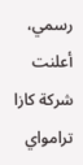رسمي، أعلنت شركة كازا ترامواي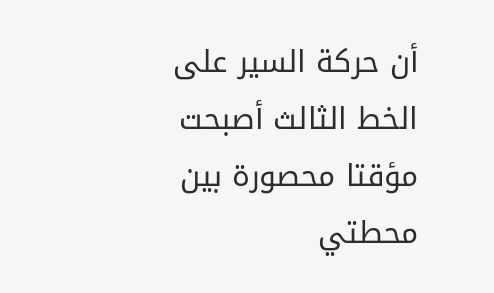أن حركة السير على الخط الثالث أصبحت مؤقتا محصورة بين محطتي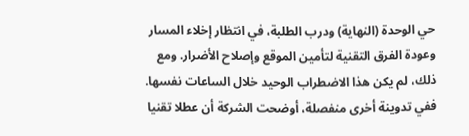حي الوحدة (النهاية) ودرب الطلبة، في انتظار إخلاء المسار وعودة الفرق التقنية لتأمين الموقع وإصلاح الأضرار. ومع ذلك، لم يكن هذا الاضطراب الوحيد خلال الساعات نفسها.
ففي تدوينة أخرى منفصلة، أوضحت الشركة أن عطلا تقنيا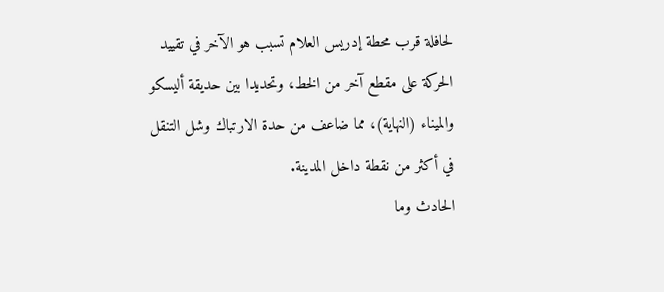لحافلة قرب محطة إدريس العلام تسبب هو الآخر في تقييد الحركة على مقطع آخر من الخط، وتحديدا بين حديقة أليسكو والميناء (النهاية)، مما ضاعف من حدة الارتباك وشل التنقل في أكثر من نقطة داخل المدينة.
الحادث وما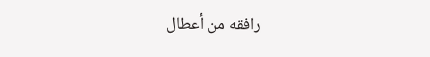رافقه من أعطال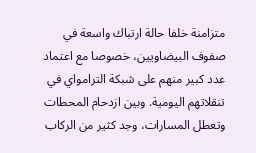متزامنة خلفا حالة ارتباك واسعة في صفوف البيضاويين، خصوصا مع اعتماد عدد كبير منهم على شبكة الترامواي في تنقلاتهم اليومية. وبين ازدحام المحطات وتعطل المسارات، وجد كثير من الركاب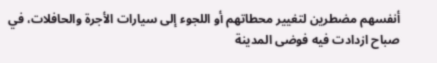أنفسهم مضطرين لتغيير محطاتهم أو اللجوء إلى سيارات الأجرة والحافلات، في صباح ازدادت فيه فوضى المدينة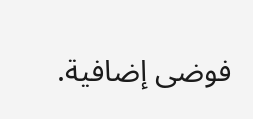فوضى إضافية.